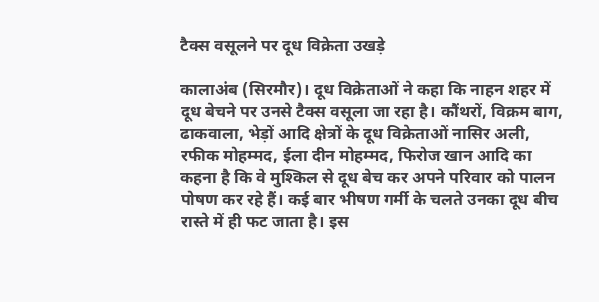टैक्स वसूलने पर दूध विक्रेता उखड़े

कालाअंब (सिरमौर)। दूध विक्रेताओं ने कहा कि नाहन शहर में दूध बेचने पर उनसे टैक्स वसूला जा रहा है। कौंथरों, विक्रम बाग, ढाकवाला, भेड़ों आदि क्षेत्रों के दूध विक्रेताओं नासिर अली, रफीक मोहम्मद, ईला दीन मोहम्मद, फिरोज खान आदि का कहना है कि वे मुश्किल से दूध बेच कर अपने परिवार को पालन पोषण कर रहे हैं। कई बार भीषण गर्मी के चलते उनका दूध बीच रास्ते में ही फट जाता है। इस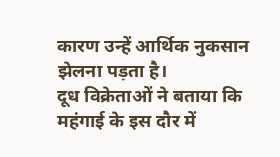कारण उन्हें आर्थिक नुकसान झेलना पड़ता है।
दूध विक्रेताओं ने बताया कि महंगाई के इस दौर में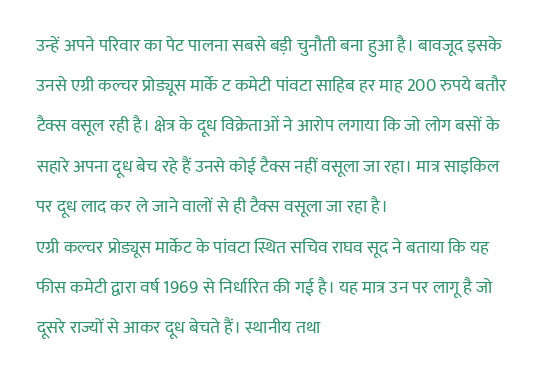उन्हें अपने परिवार का पेट पालना सबसे बड़ी चुनौती बना हुआ है। बावजूद इसके उनसे एग्री कल्चर प्रोड्यूस मार्के ट कमेटी पांवटा साहिब हर माह 200 रुपये बतौर टैक्स वसूल रही है। क्षेत्र के दूध विक्रेताओं ने आरोप लगाया कि जो लोग बसों के सहारे अपना दूध बेच रहे हैं उनसे कोई टैक्स नहीं वसूला जा रहा। मात्र साइकिल पर दूध लाद कर ले जाने वालों से ही टैक्स वसूला जा रहा है।
एग्री कल्चर प्रोड्यूस मार्केट के पांवटा स्थित सचिव राघव सूद ने बताया कि यह फीस कमेटी द्वारा वर्ष 1969 से निर्धारित की गई है। यह मात्र उन पर लागू है जो दूसरे राज्यों से आकर दूध बेचते हैं। स्थानीय तथा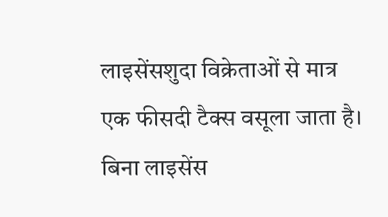लाइसेंसशुदा विक्रेताओं से मात्र एक फीसदी टैक्स वसूला जाता है। बिना लाइसेंस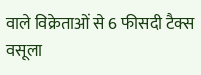वाले विक्रेताओं से 6 फीसदी टैक्स वसूला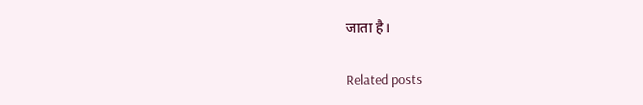जाता है।

Related posts